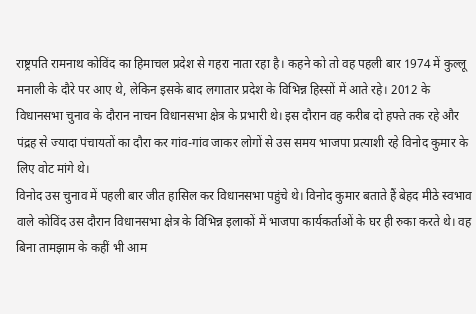राष्ट्रपति रामनाथ कोविंद का हिमाचल प्रदेश से गहरा नाता रहा है। कहने को तो वह पहली बार 1974 में कुल्लू मनाली के दौरे पर आए थे, लेकिन इसके बाद लगातार प्रदेश के विभिन्न हिस्सों में आते रहे। 2012 के विधानसभा चुनाव के दौरान नाचन विधानसभा क्षेत्र के प्रभारी थे। इस दौरान वह करीब दो हफ्ते तक रहे और पंद्रह से ज्यादा पंचायतों का दौरा कर गांव-गांव जाकर लोगों से उस समय भाजपा प्रत्याशी रहे विनोद कुमार के लिए वोट मांगे थे।
विनोद उस चुनाव में पहली बार जीत हासिल कर विधानसभा पहुंचे थे। विनोद कुमार बताते हैं बेहद मीठे स्वभाव वाले कोविंद उस दौरान विधानसभा क्षेत्र के विभिन्न इलाकों में भाजपा कार्यकर्ताओं के घर ही रुका करते थे। वह बिना तामझाम के कहीं भी आम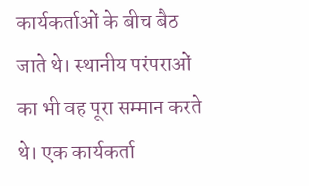कार्यकर्ताओं के बीच बैठ जाते थे। स्थानीय परंपराओं का भी वह पूरा सम्मान करते थे। एक कार्यकर्ता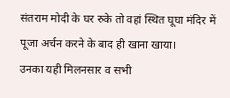संतराम मोदी के घर रुके तो वहां स्थित घूघा मंदिर में पूजा अर्चन करने के बाद ही खाना खाया।
उनका यही मिलनसार व सभी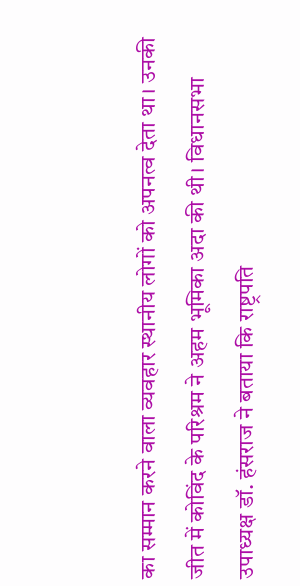का सम्मान करने वाला व्यवहार स्थानीय लोगों को अपनत्व देता था। उनकी जीत में कोविंद के परिश्रम ने अहम भूमिका अदा की थी। विधानसभा उपाध्यक्ष डॉ. हंसराज ने बताया कि राष्ट्रपति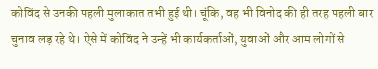कोविंद से उनकी पहली मुलाकात तभी हुई थी। चूंकि, वह भी विनोद की ही तरह पहली बार चुनाव लड़ रहे थे। ऐसे में कोविंद ने उन्हें भी कार्यकर्ताओं, युवाओं और आम लोगों से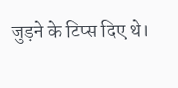जुड़ने के टिप्स दिए थे।